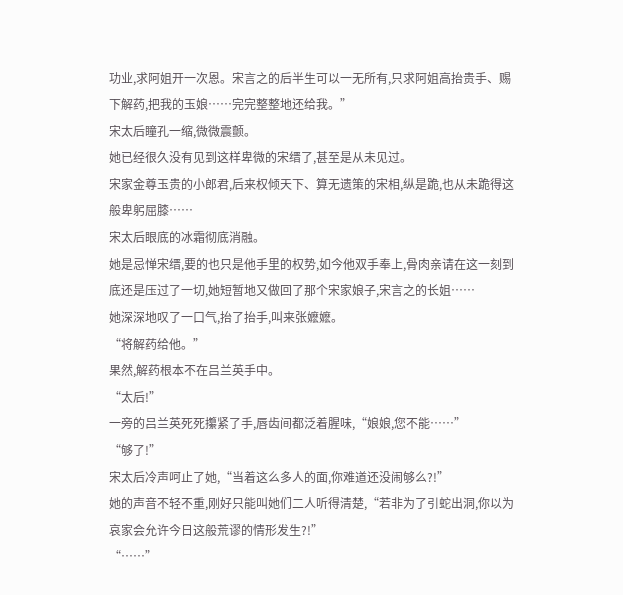功业,求阿姐开一次恩。宋言之的后半生可以一无所有,只求阿姐高抬贵手、赐下解药,把我的玉娘……完完整整地还给我。”
宋太后瞳孔一缩,微微震颤。
她已经很久没有见到这样卑微的宋缙了,甚至是从未见过。
宋家金尊玉贵的小郎君,后来权倾天下、算无遗策的宋相,纵是跪,也从未跪得这般卑躬屈膝……
宋太后眼底的冰霜彻底消融。
她是忌惮宋缙,要的也只是他手里的权势,如今他双手奉上,骨肉亲请在这一刻到底还是压过了一切,她短暂地又做回了那个宋家娘子,宋言之的长姐……
她深深地叹了一口气,抬了抬手,叫来张嬷嬷。
“将解药给他。”
果然,解药根本不在吕兰英手中。
“太后!”
一旁的吕兰英死死攥紧了手,唇齿间都泛着腥味,“娘娘,您不能……”
“够了!”
宋太后冷声呵止了她,“当着这么多人的面,你难道还没闹够么?!”
她的声音不轻不重,刚好只能叫她们二人听得清楚,“若非为了引蛇出洞,你以为哀家会允许今日这般荒谬的情形发生?!”
“……”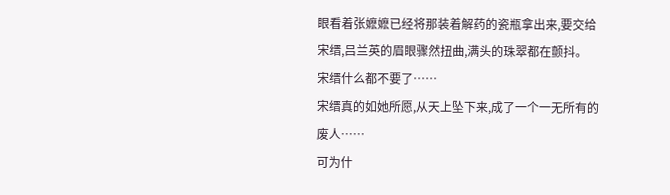眼看着张嬷嬷已经将那装着解药的瓷瓶拿出来,要交给宋缙,吕兰英的眉眼骤然扭曲,满头的珠翠都在颤抖。
宋缙什么都不要了……
宋缙真的如她所愿,从天上坠下来,成了一个一无所有的废人……
可为什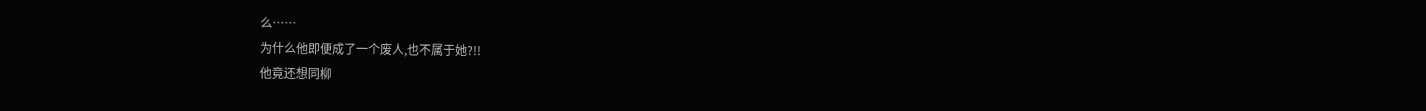么……
为什么他即便成了一个废人,也不属于她?!!
他竟还想同柳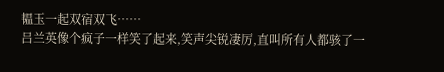韫玉一起双宿双飞……
吕兰英像个疯子一样笑了起来,笑声尖锐凄厉,直叫所有人都骇了一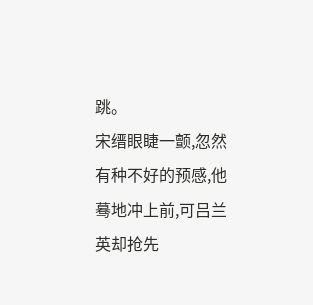跳。
宋缙眼睫一颤,忽然有种不好的预感,他蓦地冲上前,可吕兰英却抢先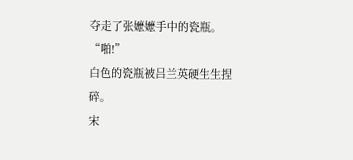夺走了张嬷嬷手中的瓷瓶。
“啪!”
白色的瓷瓶被吕兰英硬生生捏碎。
宋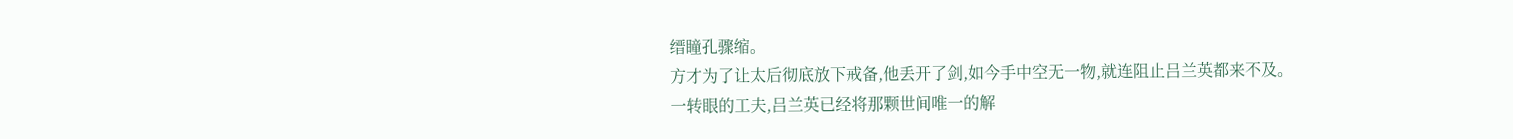缙瞳孔骤缩。
方才为了让太后彻底放下戒备,他丢开了剑,如今手中空无一物,就连阻止吕兰英都来不及。
一转眼的工夫,吕兰英已经将那颗世间唯一的解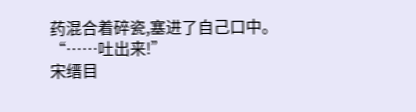药混合着碎瓷,塞进了自己口中。
“……吐出来!”
宋缙目